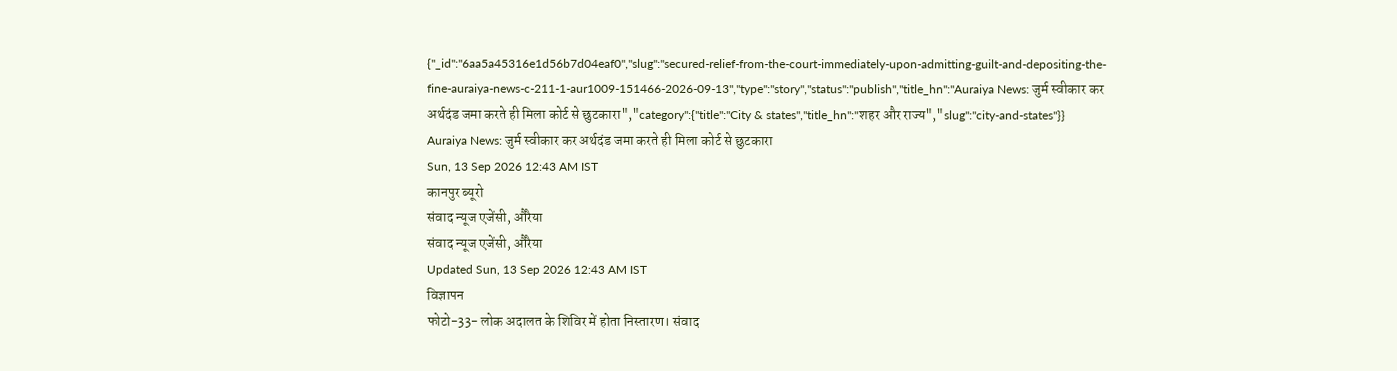{"_id":"6aa5a45316e1d56b7d04eaf0","slug":"secured-relief-from-the-court-immediately-upon-admitting-guilt-and-depositing-the-fine-auraiya-news-c-211-1-aur1009-151466-2026-09-13","type":"story","status":"publish","title_hn":"Auraiya News: जुर्म स्वीकार कर अर्थदंड जमा करते ही मिला कोर्ट से छुटकारा","category":{"title":"City & states","title_hn":"शहर और राज्य","slug":"city-and-states"}}
Auraiya News: जुर्म स्वीकार कर अर्थदंड जमा करते ही मिला कोर्ट से छुटकारा
Sun, 13 Sep 2026 12:43 AM IST
कानपुर ब्यूरो
संवाद न्यूज एजेंसी, औरैया
संवाद न्यूज एजेंसी, औरैया
Updated Sun, 13 Sep 2026 12:43 AM IST
विज्ञापन
फोटो-33- लोक अदालत के शिविर में होता निस्तारण। संवाद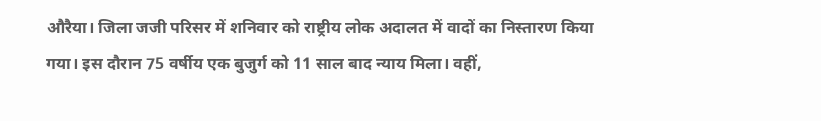औरैया। जिला जजी परिसर में शनिवार को राष्ट्रीय लोक अदालत में वादों का निस्तारण किया गया। इस दौरान 75 वर्षीय एक बुजुर्ग को 11 साल बाद न्याय मिला। वहीं,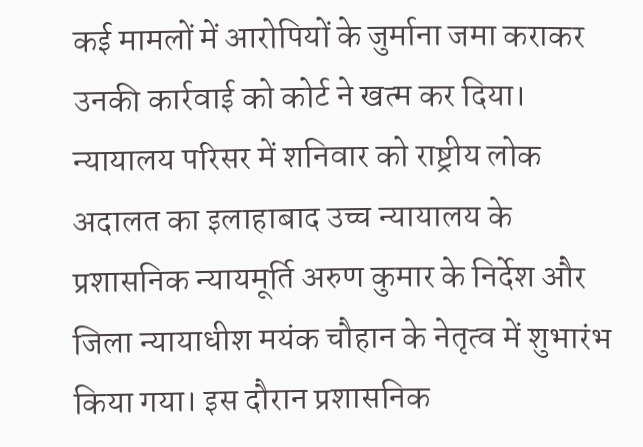कई मामलों में आरोपियों के जुर्माना जमा कराकर उनकी कार्रवाई को कोर्ट ने खत्म कर दिया।
न्यायालय परिसर में शनिवार को राष्ट्रीय लोक अदालत का इलाहाबाद उच्च न्यायालय के प्रशासनिक न्यायमूर्ति अरुण कुमार के निर्देश और जिला न्यायाधीश मयंक चौहान के नेतृत्व में शुभारंभ किया गया। इस दौरान प्रशासनिक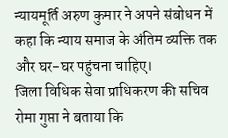न्यायमूर्ति अरुण कुमार ने अपने संबोधन में कहा कि न्याय समाज के अंतिम व्यक्ति तक और घर-घर पहुंचना चाहिए।
जिला विधिक सेवा प्राधिकरण की सचिव रोमा गुप्ता ने बताया कि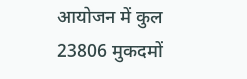आयोजन में कुल 23806 मुकदमों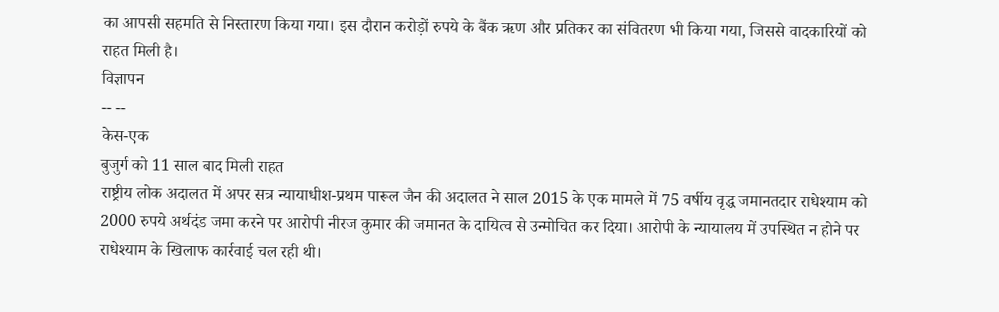का आपसी सहमति से निस्तारण किया गया। इस दौरान करोड़ों रुपये के बैंक ऋण और प्रतिकर का संवितरण भी किया गया, जिससे वादकारियों को राहत मिली है।
विज्ञापन
-- --
केस-एक
बुजुर्ग को 11 साल बाद मिली राहत
राष्ट्रीय लोक अदालत में अपर सत्र न्यायाधीश-प्रथम पारूल जैन की अदालत ने साल 2015 के एक मामले में 75 वर्षीय वृद्ध जमानतदार राधेश्याम को 2000 रुपये अर्थदंड जमा करने पर आरोपी नीरज कुमार की जमानत के दायित्व से उन्मोचित कर दिया। आरोपी के न्यायालय में उपस्थित न होने पर राधेश्याम के खिलाफ कार्रवाई चल रही थी।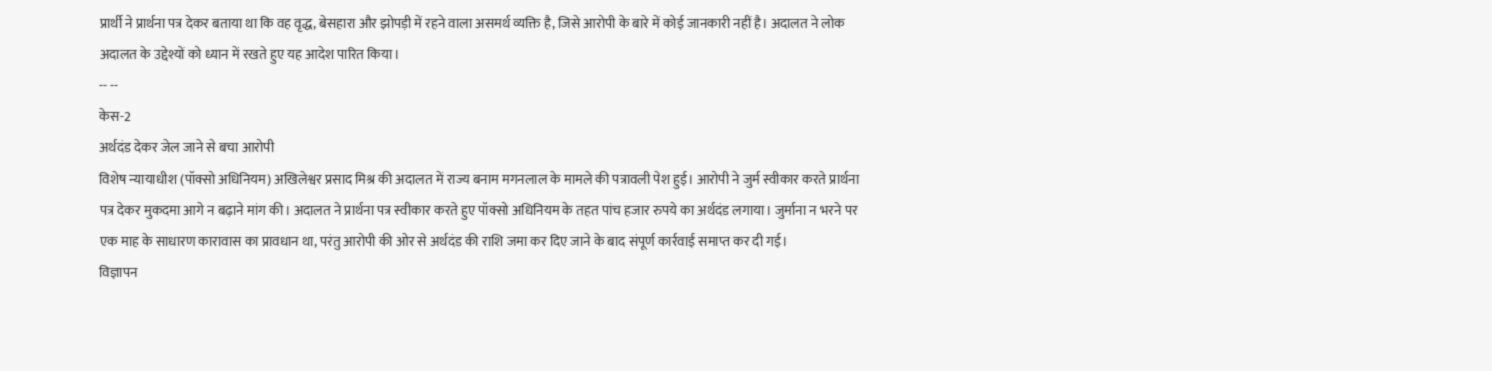प्रार्थी ने प्रार्थना पत्र देकर बताया था कि वह वृद्ध, बेसहारा और झोपड़ी में रहने वाला असमर्थ व्यक्ति है, जिसे आरोपी के बारे में कोई जानकारी नहीं है। अदालत ने लोक अदालत के उद्देश्यों को ध्यान में रखते हुए यह आदेश पारित किया।
-- --
केस-2
अर्थदंड देकर जेल जाने से बचा आरोपी
विशेष न्यायाधीश (पॉक्सो अधिनियम) अखिलेश्वर प्रसाद मिश्र की अदालत में राज्य बनाम मगनलाल के मामले की पत्रावली पेश हुई। आरोपी ने जुर्म स्वीकार करते प्रार्थना पत्र देकर मुकदमा आगे न बढ़ाने मांग की। अदालत ने प्रार्थना पत्र स्वीकार करते हुए पॉक्सो अधिनियम के तहत पांच हजार रुपये का अर्थदंड लगाया। जुर्माना न भरने पर एक माह के साधारण कारावास का प्रावधान था, परंतु आरोपी की ओर से अर्थदंड की राशि जमा कर दिए जाने के बाद संपूर्ण कार्रवाई समाप्त कर दी गई।
विज्ञापन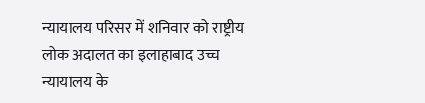न्यायालय परिसर में शनिवार को राष्ट्रीय लोक अदालत का इलाहाबाद उच्च न्यायालय के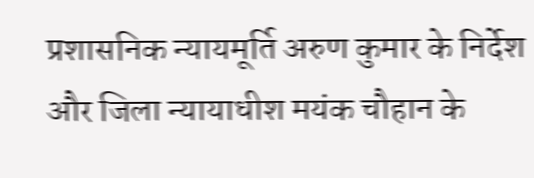प्रशासनिक न्यायमूर्ति अरुण कुमार के निर्देश और जिला न्यायाधीश मयंक चौहान के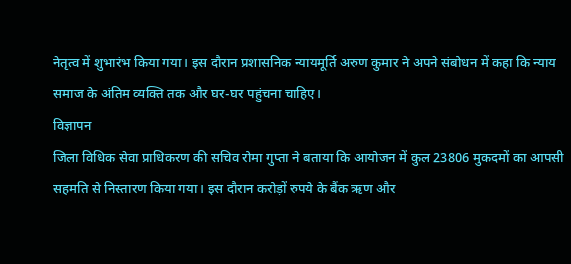नेतृत्व में शुभारंभ किया गया। इस दौरान प्रशासनिक न्यायमूर्ति अरुण कुमार ने अपने संबोधन में कहा कि न्याय समाज के अंतिम व्यक्ति तक और घर-घर पहुंचना चाहिए।
विज्ञापन
जिला विधिक सेवा प्राधिकरण की सचिव रोमा गुप्ता ने बताया कि आयोजन में कुल 23806 मुकदमों का आपसी सहमति से निस्तारण किया गया। इस दौरान करोड़ों रुपये के बैंक ऋण और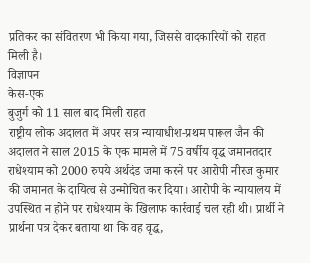प्रतिकर का संवितरण भी किया गया, जिससे वादकारियों को राहत मिली है।
विज्ञापन
केस-एक
बुजुर्ग को 11 साल बाद मिली राहत
राष्ट्रीय लोक अदालत में अपर सत्र न्यायाधीश-प्रथम पारूल जैन की अदालत ने साल 2015 के एक मामले में 75 वर्षीय वृद्ध जमानतदार राधेश्याम को 2000 रुपये अर्थदंड जमा करने पर आरोपी नीरज कुमार की जमानत के दायित्व से उन्मोचित कर दिया। आरोपी के न्यायालय में उपस्थित न होने पर राधेश्याम के खिलाफ कार्रवाई चल रही थी। प्रार्थी ने प्रार्थना पत्र देकर बताया था कि वह वृद्ध,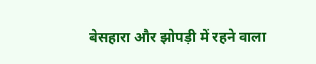बेसहारा और झोपड़ी में रहने वाला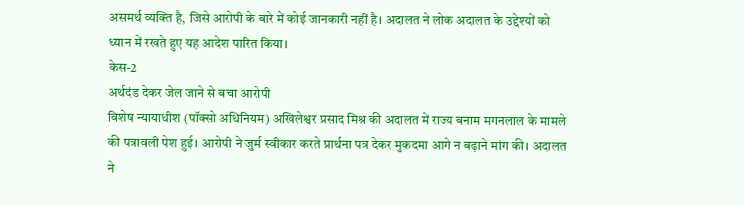असमर्थ व्यक्ति है, जिसे आरोपी के बारे में कोई जानकारी नहीं है। अदालत ने लोक अदालत के उद्देश्यों को ध्यान में रखते हुए यह आदेश पारित किया।
केस-2
अर्थदंड देकर जेल जाने से बचा आरोपी
विशेष न्यायाधीश (पॉक्सो अधिनियम) अखिलेश्वर प्रसाद मिश्र की अदालत में राज्य बनाम मगनलाल के मामले की पत्रावली पेश हुई। आरोपी ने जुर्म स्वीकार करते प्रार्थना पत्र देकर मुकदमा आगे न बढ़ाने मांग की। अदालत ने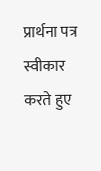प्रार्थना पत्र स्वीकार करते हुए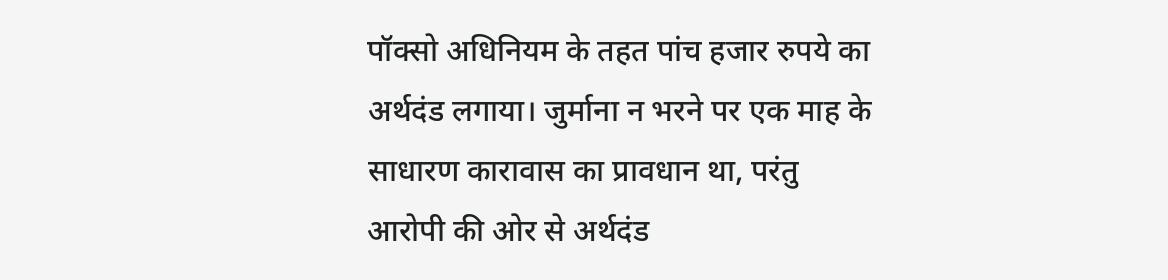पॉक्सो अधिनियम के तहत पांच हजार रुपये का अर्थदंड लगाया। जुर्माना न भरने पर एक माह के साधारण कारावास का प्रावधान था, परंतु आरोपी की ओर से अर्थदंड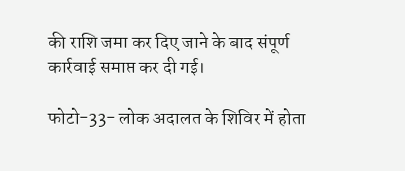की राशि जमा कर दिए जाने के बाद संपूर्ण कार्रवाई समाप्त कर दी गई।

फोटो-33- लोक अदालत के शिविर में होता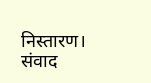निस्तारण। संवाद